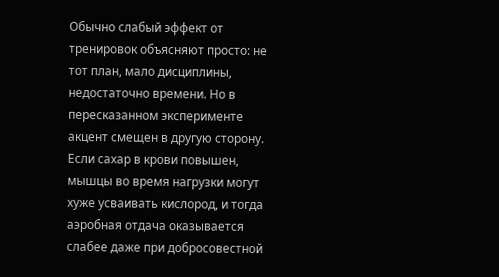Обычно слабый эффект от тренировок объясняют просто: не тот план, мало дисциплины, недостаточно времени. Но в пересказанном эксперименте акцент смещен в другую сторону. Если сахар в крови повышен, мышцы во время нагрузки могут хуже усваивать кислород, и тогда аэробная отдача оказывается слабее даже при добросовестной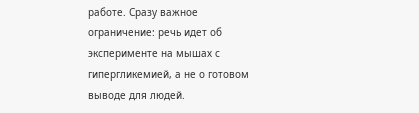работе. Сразу важное ограничение: речь идет об эксперименте на мышах с гипергликемией, а не о готовом выводе для людей.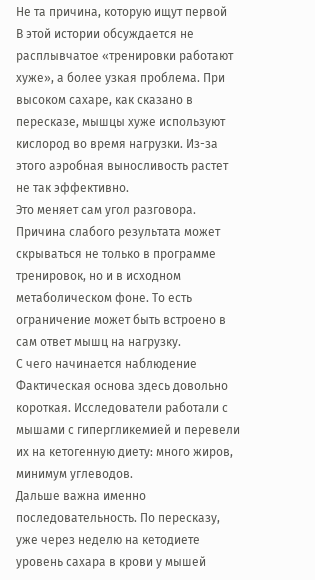Не та причина, которую ищут первой
В этой истории обсуждается не расплывчатое «тренировки работают хуже», а более узкая проблема. При высоком сахаре, как сказано в пересказе, мышцы хуже используют кислород во время нагрузки. Из-за этого аэробная выносливость растет не так эффективно.
Это меняет сам угол разговора. Причина слабого результата может скрываться не только в программе тренировок, но и в исходном метаболическом фоне. То есть ограничение может быть встроено в сам ответ мышц на нагрузку.
С чего начинается наблюдение
Фактическая основа здесь довольно короткая. Исследователи работали с мышами с гипергликемией и перевели их на кетогенную диету: много жиров, минимум углеводов.
Дальше важна именно последовательность. По пересказу, уже через неделю на кетодиете уровень сахара в крови у мышей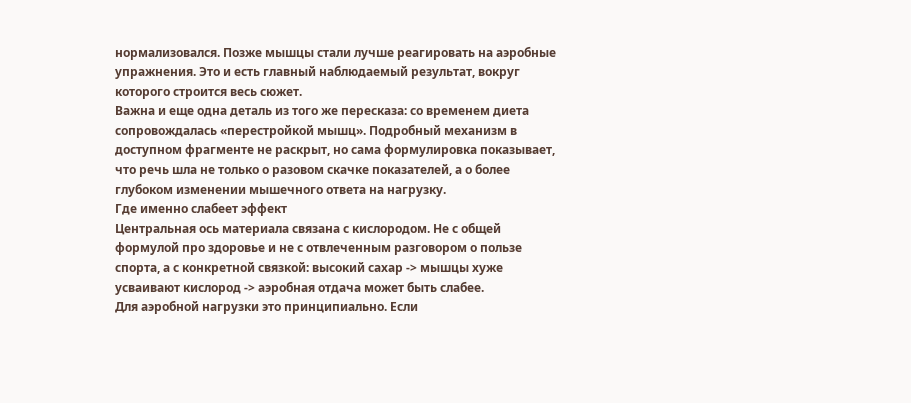нормализовался. Позже мышцы стали лучше реагировать на аэробные упражнения. Это и есть главный наблюдаемый результат, вокруг которого строится весь сюжет.
Важна и еще одна деталь из того же пересказа: со временем диета сопровождалась «перестройкой мышц». Подробный механизм в доступном фрагменте не раскрыт, но сама формулировка показывает, что речь шла не только о разовом скачке показателей, а о более глубоком изменении мышечного ответа на нагрузку.
Где именно слабеет эффект
Центральная ось материала связана с кислородом. Не с общей формулой про здоровье и не с отвлеченным разговором о пользе спорта, а с конкретной связкой: высокий сахар -> мышцы хуже усваивают кислород -> аэробная отдача может быть слабее.
Для аэробной нагрузки это принципиально. Если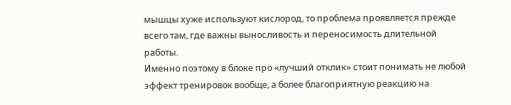мышцы хуже используют кислород, то проблема проявляется прежде всего там, где важны выносливость и переносимость длительной работы.
Именно поэтому в блоке про «лучший отклик» стоит понимать не любой эффект тренировок вообще, а более благоприятную реакцию на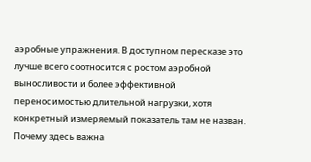аэробные упражнения. В доступном пересказе это лучше всего соотносится с ростом аэробной выносливости и более эффективной переносимостью длительной нагрузки, хотя конкретный измеряемый показатель там не назван.
Почему здесь важна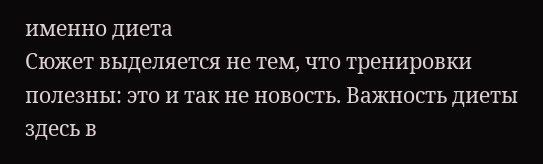именно диета
Сюжет выделяется не тем, что тренировки полезны: это и так не новость. Важность диеты здесь в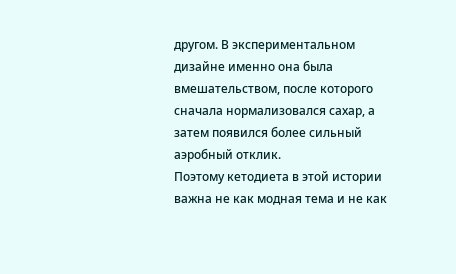другом. В экспериментальном дизайне именно она была вмешательством, после которого сначала нормализовался сахар, а затем появился более сильный аэробный отклик.
Поэтому кетодиета в этой истории важна не как модная тема и не как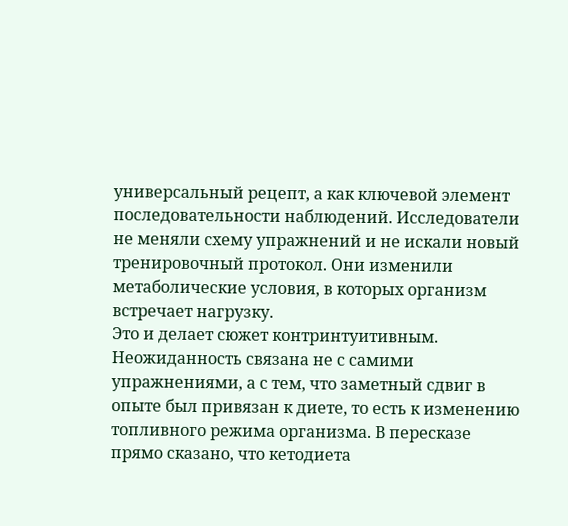универсальный рецепт, а как ключевой элемент последовательности наблюдений. Исследователи не меняли схему упражнений и не искали новый тренировочный протокол. Они изменили метаболические условия, в которых организм встречает нагрузку.
Это и делает сюжет контринтуитивным. Неожиданность связана не с самими упражнениями, а с тем, что заметный сдвиг в опыте был привязан к диете, то есть к изменению топливного режима организма. В пересказе прямо сказано, что кетодиета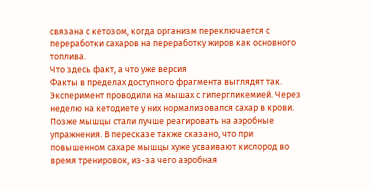связана с кетозом, когда организм переключается с переработки сахаров на переработку жиров как основного топлива.
Что здесь факт, а что уже версия
Факты в пределах доступного фрагмента выглядят так. Эксперимент проводили на мышах с гипергликемией. Через неделю на кетодиете у них нормализовался сахар в крови. Позже мышцы стали лучше реагировать на аэробные упражнения. В пересказе также сказано, что при повышенном сахаре мышцы хуже усваивают кислород во время тренировок, из-за чего аэробная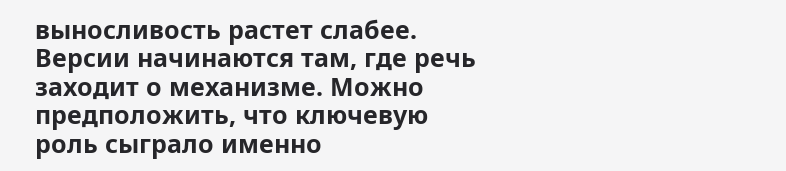выносливость растет слабее.
Версии начинаются там, где речь заходит о механизме. Можно предположить, что ключевую роль сыграло именно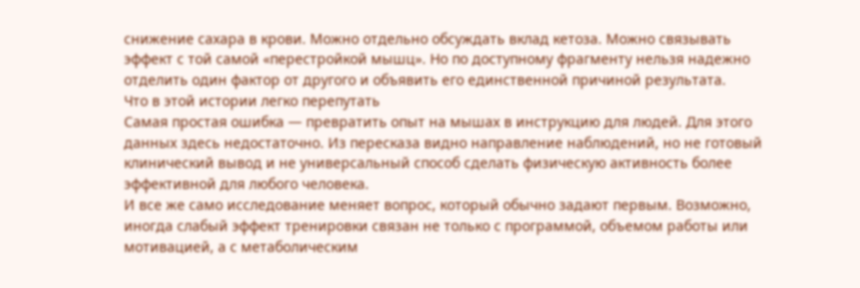снижение сахара в крови. Можно отдельно обсуждать вклад кетоза. Можно связывать эффект с той самой «перестройкой мышц». Но по доступному фрагменту нельзя надежно отделить один фактор от другого и объявить его единственной причиной результата.
Что в этой истории легко перепутать
Самая простая ошибка — превратить опыт на мышах в инструкцию для людей. Для этого данных здесь недостаточно. Из пересказа видно направление наблюдений, но не готовый клинический вывод и не универсальный способ сделать физическую активность более эффективной для любого человека.
И все же само исследование меняет вопрос, который обычно задают первым. Возможно, иногда слабый эффект тренировки связан не только с программой, объемом работы или мотивацией, а с метаболическим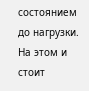состоянием до нагрузки.
На этом и стоит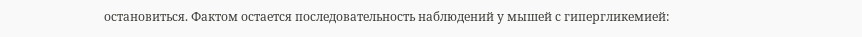остановиться. Фактом остается последовательность наблюдений у мышей с гипергликемией: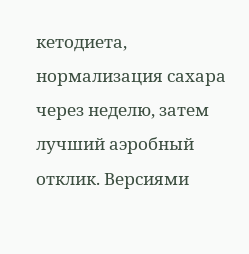кетодиета, нормализация сахара через неделю, затем лучший аэробный отклик. Версиями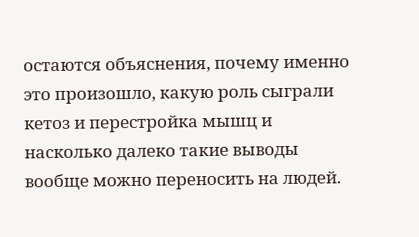остаются объяснения, почему именно это произошло, какую роль сыграли кетоз и перестройка мышц и насколько далеко такие выводы вообще можно переносить на людей.